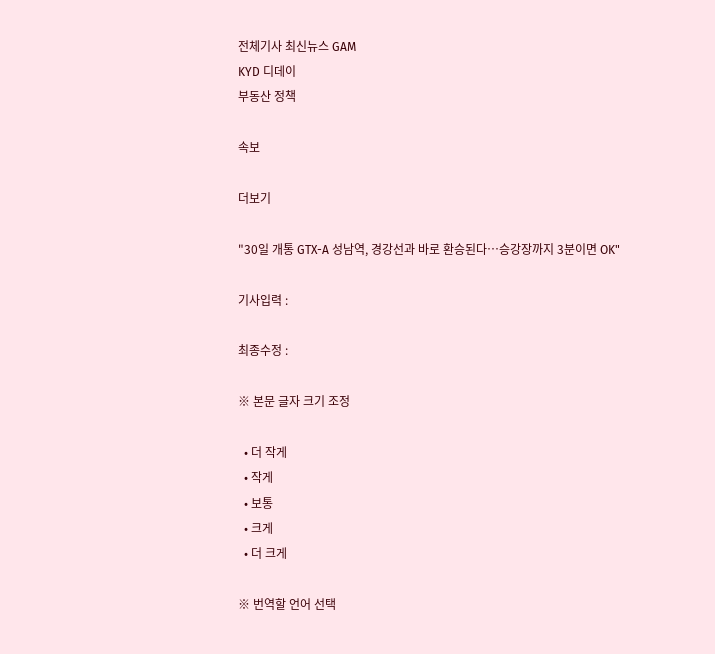전체기사 최신뉴스 GAM
KYD 디데이
부동산 정책

속보

더보기

"30일 개통 GTX-A 성남역, 경강선과 바로 환승된다…승강장까지 3분이면 OK"

기사입력 :

최종수정 :

※ 본문 글자 크기 조정

  • 더 작게
  • 작게
  • 보통
  • 크게
  • 더 크게

※ 번역할 언어 선택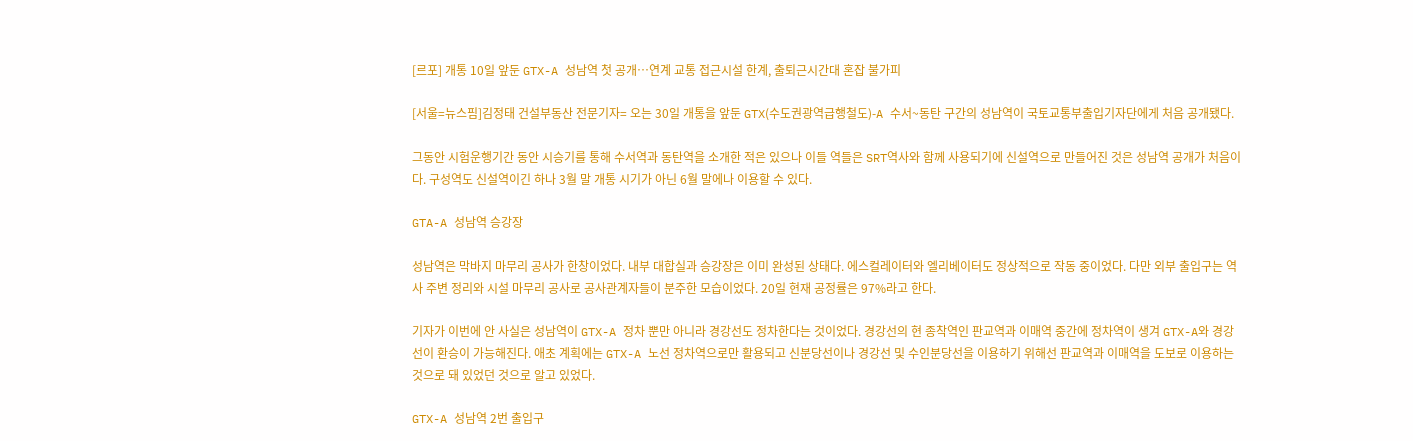[르포] 개통 10일 앞둔 GTX-A 성남역 첫 공개…연계 교통 접근시설 한계, 출퇴근시간대 혼잡 불가피

[서울=뉴스핌]김정태 건설부동산 전문기자= 오는 30일 개통을 앞둔 GTX(수도권광역급행철도)-A 수서~동탄 구간의 성남역이 국토교통부출입기자단에게 처음 공개됐다.

그동안 시험운행기간 동안 시승기를 통해 수서역과 동탄역을 소개한 적은 있으나 이들 역들은 SRT역사와 함께 사용되기에 신설역으로 만들어진 것은 성남역 공개가 처음이다. 구성역도 신설역이긴 하나 3월 말 개통 시기가 아닌 6월 말에나 이용할 수 있다.

GTA-A 성남역 승강장

성남역은 막바지 마무리 공사가 한창이었다. 내부 대합실과 승강장은 이미 완성된 상태다. 에스컬레이터와 엘리베이터도 정상적으로 작동 중이었다. 다만 외부 출입구는 역사 주변 정리와 시설 마무리 공사로 공사관계자들이 분주한 모습이었다. 20일 현재 공정률은 97%라고 한다.

기자가 이번에 안 사실은 성남역이 GTX-A 정차 뿐만 아니라 경강선도 정차한다는 것이었다. 경강선의 현 종착역인 판교역과 이매역 중간에 정차역이 생겨 GTX-A와 경강선이 환승이 가능해진다. 애초 계획에는 GTX-A 노선 정차역으로만 활용되고 신분당선이나 경강선 및 수인분당선을 이용하기 위해선 판교역과 이매역을 도보로 이용하는 것으로 돼 있었던 것으로 알고 있었다.

GTX-A 성남역 2번 출입구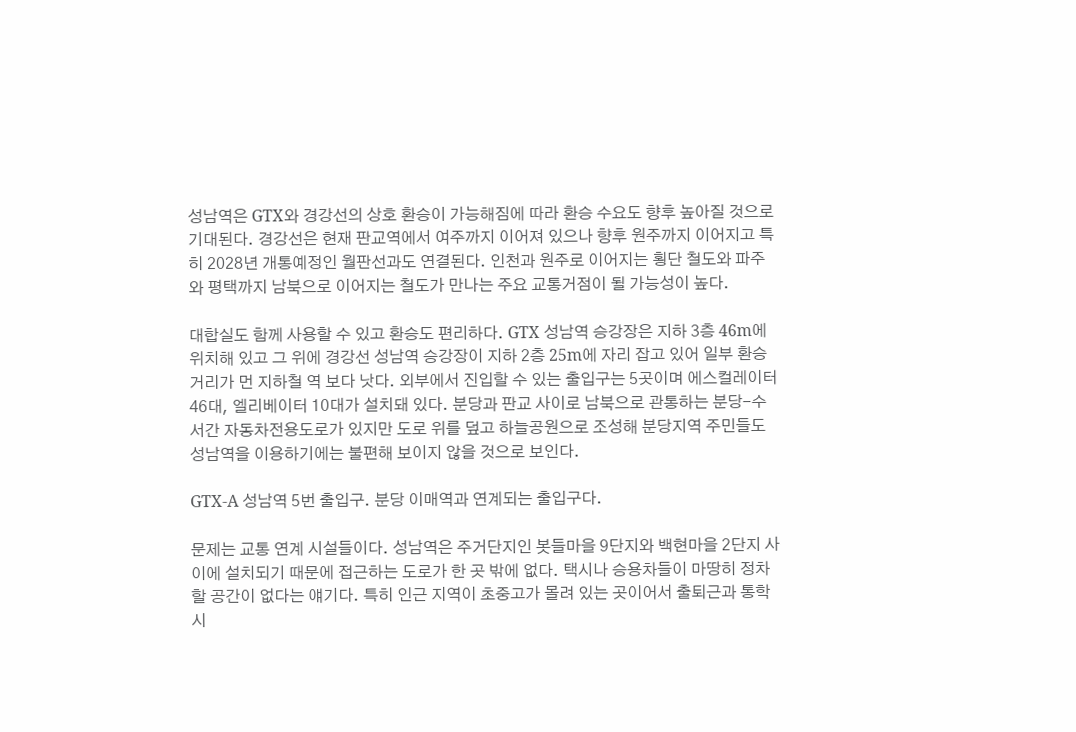성남역은 GTX와 경강선의 상호 환승이 가능해짐에 따라 환승 수요도 향후 높아질 것으로 기대된다. 경강선은 현재 판교역에서 여주까지 이어져 있으나 향후 원주까지 이어지고 특히 2028년 개통예정인 월판선과도 연결된다. 인천과 원주로 이어지는 횡단 철도와 파주와 평택까지 남북으로 이어지는 철도가 만나는 주요 교통거점이 될 가능성이 높다.

대합실도 함께 사용할 수 있고 환승도 편리하다. GTX 성남역 승강장은 지하 3층 46m에 위치해 있고 그 위에 경강선 성남역 승강장이 지하 2층 25m에 자리 잡고 있어 일부 환승거리가 먼 지하철 역 보다 낫다. 외부에서 진입할 수 있는 출입구는 5곳이며 에스컬레이터 46대, 엘리베이터 10대가 설치돼 있다. 분당과 판교 사이로 남북으로 관통하는 분당-수서간 자동차전용도로가 있지만 도로 위를 덮고 하늘공원으로 조성해 분당지역 주민들도 성남역을 이용하기에는 불편해 보이지 않을 것으로 보인다.

GTX-A 성남역 5번 출입구. 분당 이매역과 연계되는 출입구다.

문제는 교통 연계 시설들이다. 성남역은 주거단지인 봇들마을 9단지와 백현마을 2단지 사이에 설치되기 때문에 접근하는 도로가 한 곳 밖에 없다. 택시나 승용차들이 마땅히 정차할 공간이 없다는 얘기다. 특히 인근 지역이 초중고가 몰려 있는 곳이어서 출퇴근과 통학 시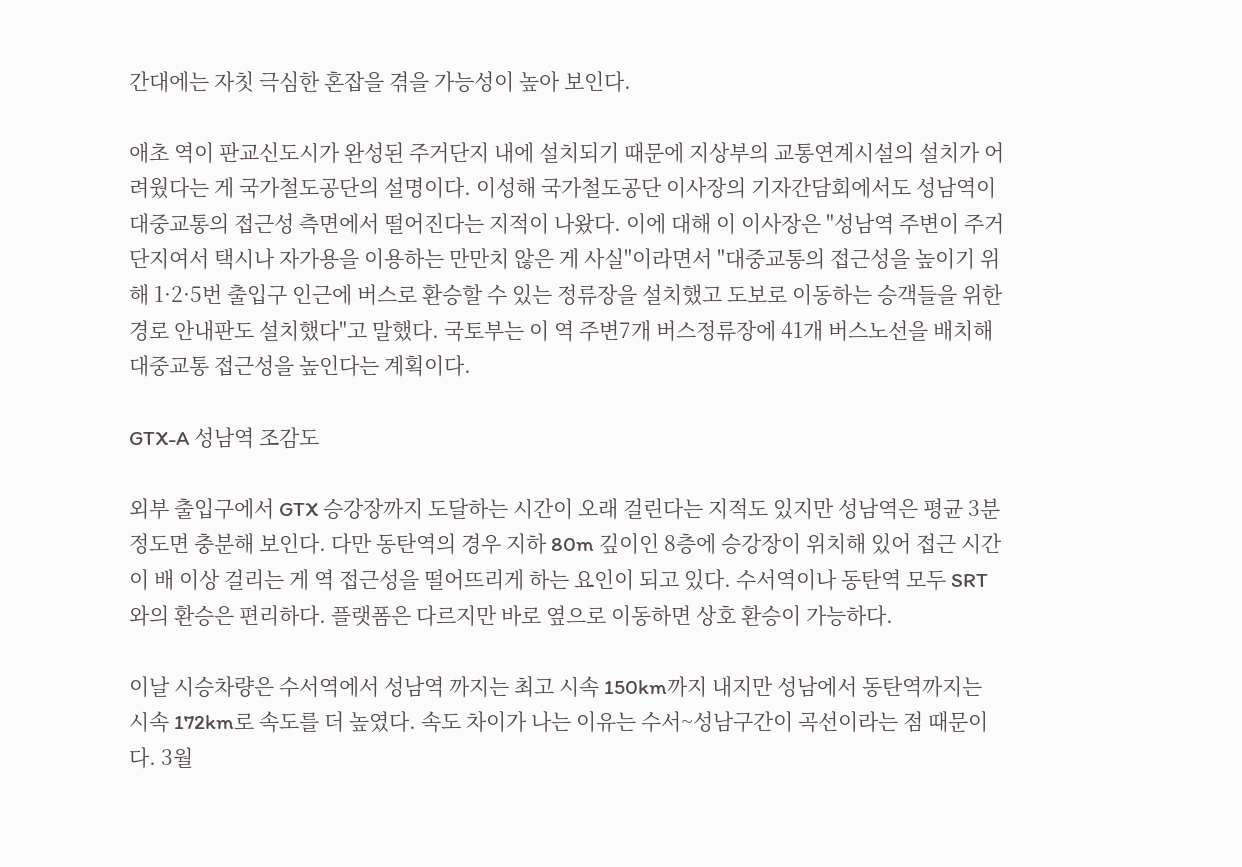간대에는 자칫 극심한 혼잡을 겪을 가능성이 높아 보인다.

애초 역이 판교신도시가 완성된 주거단지 내에 설치되기 때문에 지상부의 교통연계시설의 설치가 어려웠다는 게 국가철도공단의 설명이다. 이성해 국가철도공단 이사장의 기자간담회에서도 성남역이 대중교통의 접근성 측면에서 떨어진다는 지적이 나왔다. 이에 대해 이 이사장은 "성남역 주변이 주거단지여서 택시나 자가용을 이용하는 만만치 않은 게 사실"이라면서 "대중교통의 접근성을 높이기 위해 1·2·5번 출입구 인근에 버스로 환승할 수 있는 정류장을 설치했고 도보로 이동하는 승객들을 위한 경로 안내판도 설치했다"고 말했다. 국토부는 이 역 주변7개 버스정류장에 41개 버스노선을 배치해 대중교통 접근성을 높인다는 계획이다.

GTX-A 성남역 조감도

외부 출입구에서 GTX 승강장까지 도달하는 시간이 오래 걸린다는 지적도 있지만 성남역은 평균 3분 정도면 충분해 보인다. 다만 동탄역의 경우 지하 80m 깊이인 8층에 승강장이 위치해 있어 접근 시간이 배 이상 걸리는 게 역 접근성을 떨어뜨리게 하는 요인이 되고 있다. 수서역이나 동탄역 모두 SRT와의 환승은 편리하다. 플랫폼은 다르지만 바로 옆으로 이동하면 상호 환승이 가능하다.

이날 시승차량은 수서역에서 성남역 까지는 최고 시속 150km까지 내지만 성남에서 동탄역까지는 시속 172km로 속도를 더 높였다. 속도 차이가 나는 이유는 수서~성남구간이 곡선이라는 점 때문이다. 3월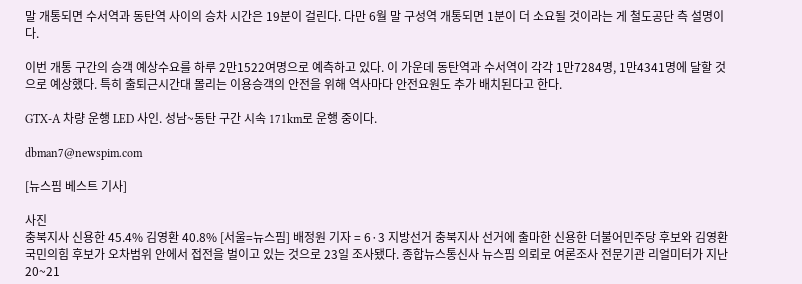말 개통되면 수서역과 동탄역 사이의 승차 시간은 19분이 걸린다. 다만 6월 말 구성역 개통되면 1분이 더 소요될 것이라는 게 철도공단 측 설명이다.

이번 개통 구간의 승객 예상수요를 하루 2만1522여명으로 예측하고 있다. 이 가운데 동탄역과 수서역이 각각 1만7284명, 1만4341명에 달할 것으로 예상했다. 특히 출퇴근시간대 몰리는 이용승객의 안전을 위해 역사마다 안전요원도 추가 배치된다고 한다.

GTX-A 차량 운행 LED 사인. 성남~동탄 구간 시속 171km로 운행 중이다.

dbman7@newspim.com

[뉴스핌 베스트 기사]

사진
충북지사 신용한 45.4% 김영환 40.8% [서울=뉴스핌] 배정원 기자 = 6·3 지방선거 충북지사 선거에 출마한 신용한 더불어민주당 후보와 김영환 국민의힘 후보가 오차범위 안에서 접전을 벌이고 있는 것으로 23일 조사됐다. 종합뉴스통신사 뉴스핌 의뢰로 여론조사 전문기관 리얼미터가 지난 20~21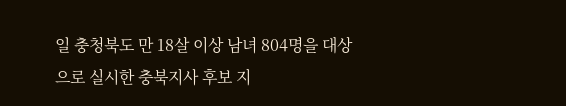일 충청북도 만 18살 이상 남녀 804명을 대상으로 실시한 충북지사 후보 지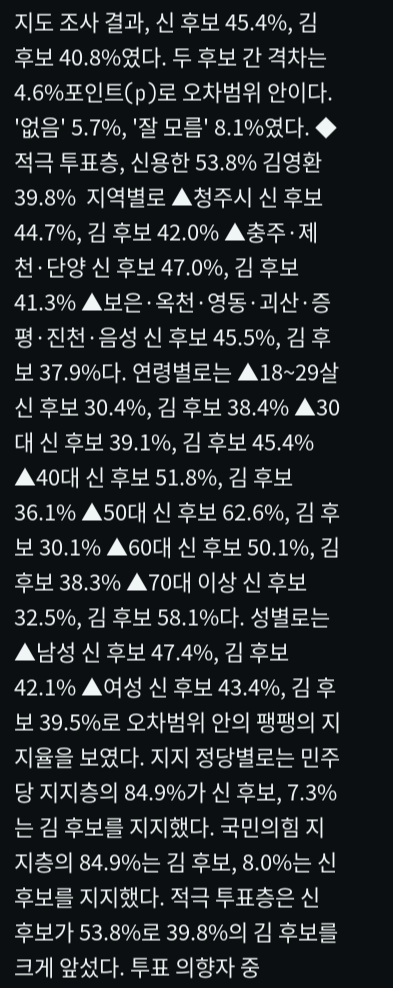지도 조사 결과, 신 후보 45.4%, 김 후보 40.8%였다. 두 후보 간 격차는 4.6%포인트(p)로 오차범위 안이다. '없음' 5.7%, '잘 모름' 8.1%였다. ◆적극 투표층, 신용한 53.8% 김영환 39.8%  지역별로 ▲청주시 신 후보 44.7%, 김 후보 42.0% ▲충주·제천·단양 신 후보 47.0%, 김 후보 41.3% ▲보은·옥천·영동·괴산·증평·진천·음성 신 후보 45.5%, 김 후보 37.9%다. 연령별로는 ▲18~29살 신 후보 30.4%, 김 후보 38.4% ▲30대 신 후보 39.1%, 김 후보 45.4% ▲40대 신 후보 51.8%, 김 후보 36.1% ▲50대 신 후보 62.6%, 김 후보 30.1% ▲60대 신 후보 50.1%, 김 후보 38.3% ▲70대 이상 신 후보 32.5%, 김 후보 58.1%다. 성별로는 ▲남성 신 후보 47.4%, 김 후보 42.1% ▲여성 신 후보 43.4%, 김 후보 39.5%로 오차범위 안의 팽팽의 지지율을 보였다. 지지 정당별로는 민주당 지지층의 84.9%가 신 후보, 7.3%는 김 후보를 지지했다. 국민의힘 지지층의 84.9%는 김 후보, 8.0%는 신 후보를 지지했다. 적극 투표층은 신 후보가 53.8%로 39.8%의 김 후보를 크게 앞섰다. 투표 의향자 중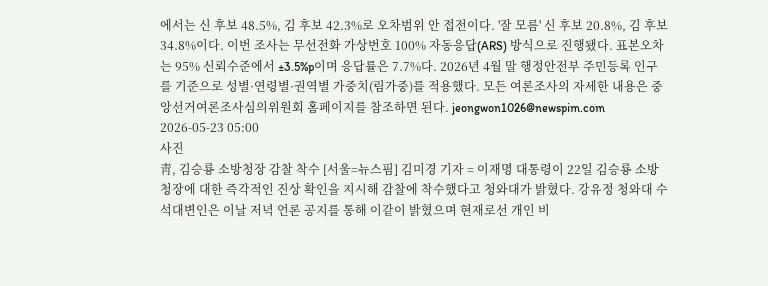에서는 신 후보 48.5%, 김 후보 42.3%로 오차범위 안 접전이다. '잘 모름' 신 후보 20.8%, 김 후보 34.8%이다. 이번 조사는 무선전화 가상번호 100% 자동응답(ARS) 방식으로 진행됐다. 표본오차는 95% 신뢰수준에서 ±3.5%p이며 응답률은 7.7%다. 2026년 4월 말 행정안전부 주민등록 인구를 기준으로 성별·연령별·권역별 가중치(림가중)를 적용했다. 모든 여론조사의 자세한 내용은 중앙선거여론조사심의위원회 홈페이지를 참조하면 된다. jeongwon1026@newspim.com 2026-05-23 05:00
사진
靑, 김승룡 소방청장 감찰 착수 [서울=뉴스핌] 김미경 기자 = 이재명 대통령이 22일 김승룡 소방청장에 대한 즉각적인 진상 확인을 지시해 감찰에 착수했다고 청와대가 밝혔다. 강유정 청와대 수석대변인은 이날 저녁 언론 공지를 통해 이같이 밝혔으며 현재로선 개인 비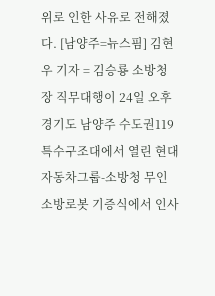위로 인한 사유로 전해졌다. [남양주=뉴스핌] 김현우 기자 = 김승룡 소방청장 직무대행이 24일 오후 경기도 남양주 수도권119특수구조대에서 열린 현대자동차그룹-소방청 무인소방로봇 기증식에서 인사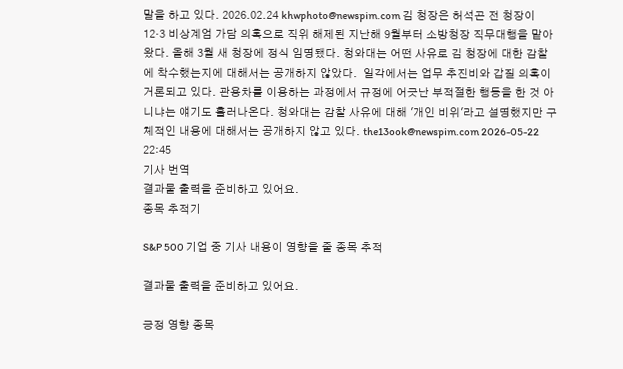말을 하고 있다. 2026.02.24 khwphoto@newspim.com 김 청장은 허석곤 전 청장이 12·3 비상계엄 가담 의혹으로 직위 해제된 지난해 9월부터 소방청장 직무대행을 맡아왔다. 올해 3월 새 청장에 정식 임명됐다. 청와대는 어떤 사유로 김 청장에 대한 감찰에 착수했는지에 대해서는 공개하지 않았다.  일각에서는 업무 추진비와 갑질 의혹이 거론되고 있다. 관용차를 이용하는 과정에서 규정에 어긋난 부적절한 행동을 한 것 아니냐는 얘기도 흘러나온다. 청와대는 감찰 사유에 대해 '개인 비위'라고 설명했지만 구체적인 내용에 대해서는 공개하지 않고 있다. the13ook@newspim.com 2026-05-22 22:45
기사 번역
결과물 출력을 준비하고 있어요.
종목 추적기

S&P 500 기업 중 기사 내용이 영향을 줄 종목 추적

결과물 출력을 준비하고 있어요.

긍정 영향 종목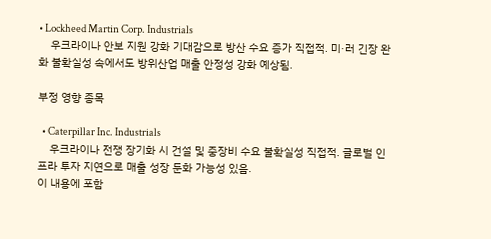• Lockheed Martin Corp. Industrials
    우크라이나 안보 지원 강화 기대감으로 방산 수요 증가 직접적. 미·러 긴장 완화 불확실성 속에서도 방위산업 매출 안정성 강화 예상됨.

부정 영향 종목

  • Caterpillar Inc. Industrials
    우크라이나 전쟁 장기화 시 건설 및 중장비 수요 불확실성 직접적. 글로벌 인프라 투자 지연으로 매출 성장 둔화 가능성 있음.
이 내용에 포함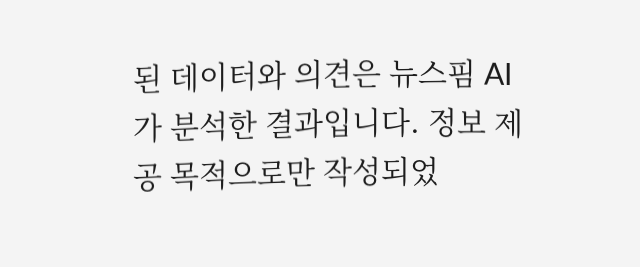된 데이터와 의견은 뉴스핌 AI가 분석한 결과입니다. 정보 제공 목적으로만 작성되었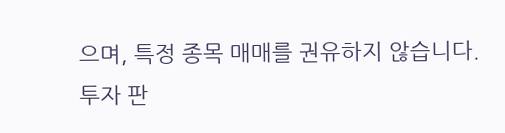으며, 특정 종목 매매를 권유하지 않습니다. 투자 판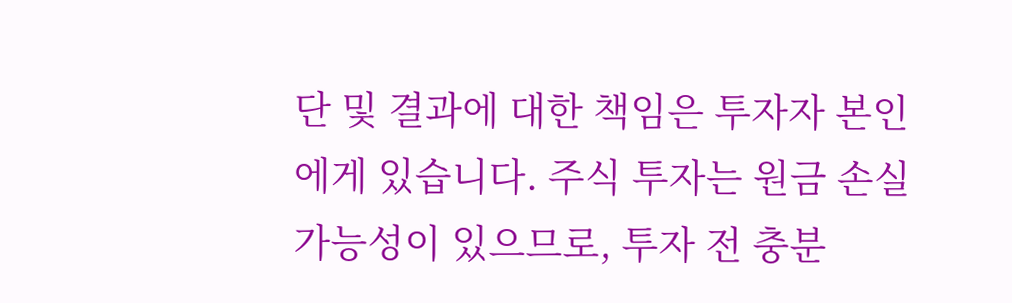단 및 결과에 대한 책임은 투자자 본인에게 있습니다. 주식 투자는 원금 손실 가능성이 있으므로, 투자 전 충분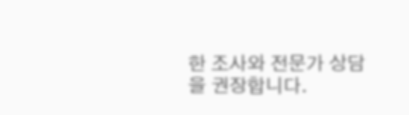한 조사와 전문가 상담을 권장합니다.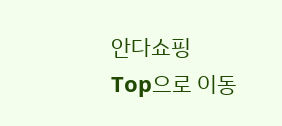안다쇼핑
Top으로 이동